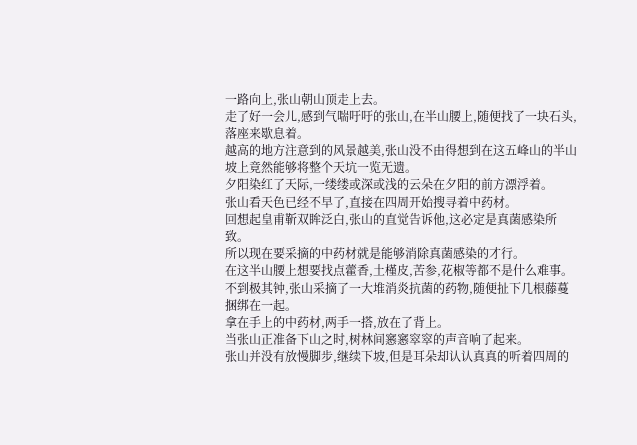一路向上,张山朝山顶走上去。
走了好一会儿,感到气喘吁吁的张山,在半山腰上,随便找了一块石头,落座来歇息着。
越高的地方注意到的风景越美,张山没不由得想到在这五峰山的半山坡上竟然能够将整个天坑一览无遗。
夕阳染红了天际,一缕缕或深或浅的云朵在夕阳的前方漂浮着。
张山看天色已经不早了,直接在四周开始搜寻着中药材。
回想起皇甫靳双眸泛白,张山的直觉告诉他,这必定是真菌感染所致。
所以现在要采摘的中药材就是能够消除真菌感染的才行。
在这半山腰上想要找点藿香,土槿皮,苦参,花椒等都不是什么难事。
不到极其钟,张山采摘了一大堆消炎抗菌的药物,随便扯下几根藤蔓捆绑在一起。
拿在手上的中药材,两手一搭,放在了背上。
当张山正准备下山之时,树林间窸窸窣窣的声音响了起来。
张山并没有放慢脚步,继续下坡,但是耳朵却认认真真的听着四周的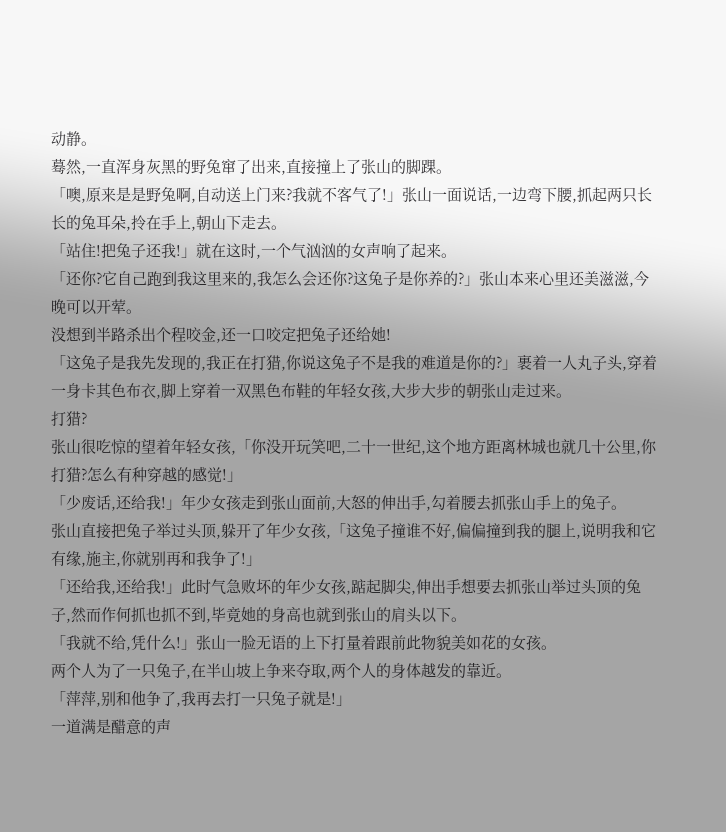动静。
蓦然,一直浑身灰黑的野兔窜了出来,直接撞上了张山的脚踝。
「噢,原来是是野兔啊,自动送上门来?我就不客气了!」张山一面说话,一边弯下腰,抓起两只长长的兔耳朵,拎在手上,朝山下走去。
「站住!把兔子还我!」就在这时,一个气汹汹的女声响了起来。
「还你?它自己跑到我这里来的,我怎么会还你?这兔子是你养的?」张山本来心里还美滋滋,今晚可以开荤。
没想到半路杀出个程咬金,还一口咬定把兔子还给她!
「这兔子是我先发现的,我正在打猎,你说这兔子不是我的难道是你的?」裹着一人丸子头,穿着一身卡其色布衣,脚上穿着一双黑色布鞋的年轻女孩,大步大步的朝张山走过来。
打猎?
张山很吃惊的望着年轻女孩,「你没开玩笑吧,二十一世纪,这个地方距离林城也就几十公里,你打猎?怎么有种穿越的感觉!」
「少废话,还给我!」年少女孩走到张山面前,大怒的伸出手,勾着腰去抓张山手上的兔子。
张山直接把兔子举过头顶,躲开了年少女孩,「这兔子撞谁不好,偏偏撞到我的腿上,说明我和它有缘,施主,你就别再和我争了!」
「还给我,还给我!」此时气急败坏的年少女孩,踮起脚尖,伸出手想要去抓张山举过头顶的兔子,然而作何抓也抓不到,毕竟她的身高也就到张山的肩头以下。
「我就不给,凭什么!」张山一脸无语的上下打量着跟前此物貌美如花的女孩。
两个人为了一只兔子,在半山坡上争来夺取,两个人的身体越发的靠近。
「萍萍,别和他争了,我再去打一只兔子就是!」
一道满是醋意的声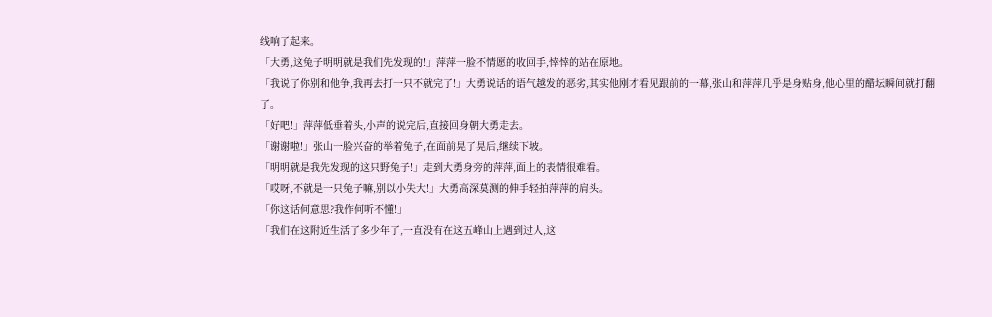线响了起来。
「大勇,这兔子明明就是我们先发现的!」萍萍一脸不情愿的收回手,悻悻的站在原地。
「我说了你别和他争,我再去打一只不就完了!」大勇说话的语气越发的恶劣,其实他刚才看见跟前的一幕,张山和萍萍几乎是身贴身,他心里的醋坛瞬间就打翻了。
「好吧!」萍萍低垂着头,小声的说完后,直接回身朝大勇走去。
「谢谢啦!」张山一脸兴奋的举着兔子,在面前晃了晃后,继续下坡。
「明明就是我先发现的这只野兔子!」走到大勇身旁的萍萍,面上的表情很难看。
「哎呀,不就是一只兔子嘛,别以小失大!」大勇高深莫测的伸手轻拍萍萍的肩头。
「你这话何意思?我作何听不懂!」
「我们在这附近生活了多少年了,一直没有在这五峰山上遇到过人,这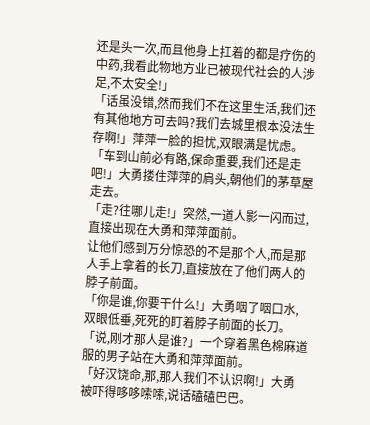还是头一次,而且他身上扛着的都是疗伤的中药,我看此物地方业已被现代社会的人涉足,不太安全!」
「话虽没错,然而我们不在这里生活,我们还有其他地方可去吗?我们去城里根本没法生存啊!」萍萍一脸的担忧,双眼满是忧虑。
「车到山前必有路,保命重要,我们还是走吧!」大勇搂住萍萍的肩头,朝他们的茅草屋走去。
「走?往哪儿走!」突然,一道人影一闪而过,直接出现在大勇和萍萍面前。
让他们感到万分惊恐的不是那个人,而是那人手上拿着的长刀,直接放在了他们两人的脖子前面。
「你是谁,你要干什么!」大勇咽了咽口水,双眼低垂,死死的盯着脖子前面的长刀。
「说,刚才那人是谁?」一个穿着黑色棉麻道服的男子站在大勇和萍萍面前。
「好汉饶命,那,那人我们不认识啊!」大勇被吓得哆哆嗦嗦,说话磕磕巴巴。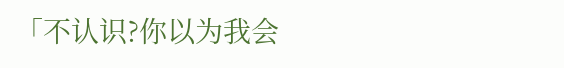「不认识?你以为我会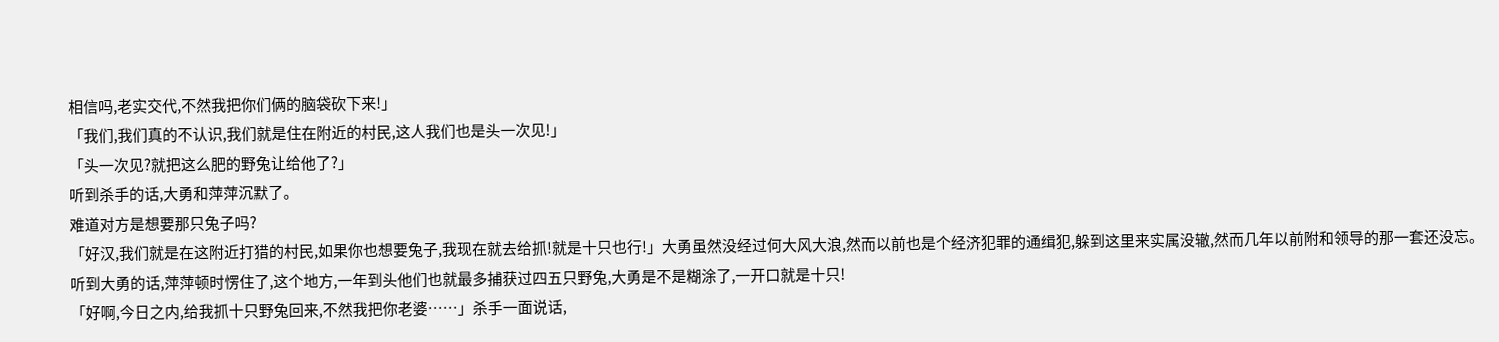相信吗,老实交代,不然我把你们俩的脑袋砍下来!」
「我们,我们真的不认识,我们就是住在附近的村民,这人我们也是头一次见!」
「头一次见?就把这么肥的野兔让给他了?」
听到杀手的话,大勇和萍萍沉默了。
难道对方是想要那只兔子吗?
「好汉,我们就是在这附近打猎的村民,如果你也想要兔子,我现在就去给抓!就是十只也行!」大勇虽然没经过何大风大浪,然而以前也是个经济犯罪的通缉犯,躲到这里来实属没辙,然而几年以前附和领导的那一套还没忘。
听到大勇的话,萍萍顿时愣住了,这个地方,一年到头他们也就最多捕获过四五只野兔,大勇是不是糊涂了,一开口就是十只!
「好啊,今日之内,给我抓十只野兔回来,不然我把你老婆……」杀手一面说话,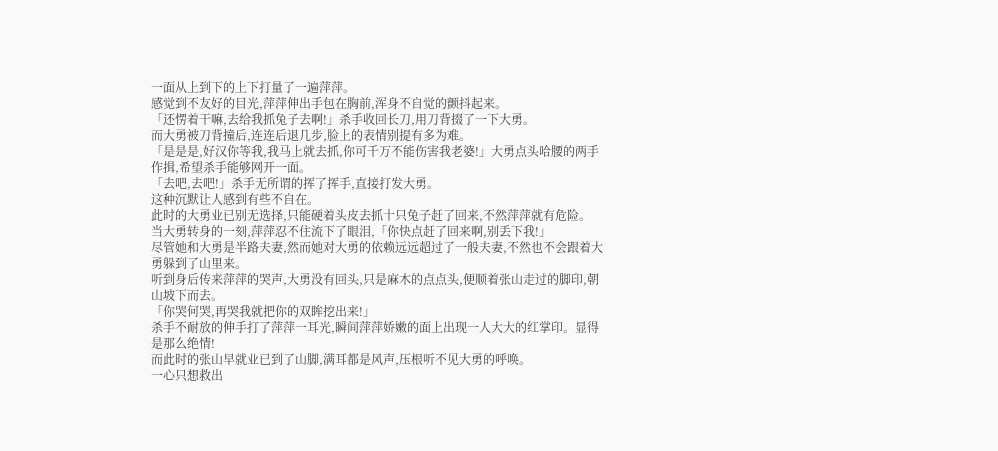一面从上到下的上下打量了一遍萍萍。
感觉到不友好的目光,萍萍伸出手包在胸前,浑身不自觉的颤抖起来。
「还愣着干嘛,去给我抓兔子去啊!」杀手收回长刀,用刀背掇了一下大勇。
而大勇被刀背撞后,连连后退几步,脸上的表情别提有多为难。
「是是是,好汉你等我,我马上就去抓,你可千万不能伤害我老婆!」大勇点头哈腰的两手作揖,希望杀手能够网开一面。
「去吧,去吧!」杀手无所谓的挥了挥手,直接打发大勇。
这种沉默让人感到有些不自在。
此时的大勇业已别无选择,只能硬着头皮去抓十只兔子赶了回来,不然萍萍就有危险。
当大勇转身的一刻,萍萍忍不住流下了眼泪,「你快点赶了回来啊,别丢下我!」
尽管她和大勇是半路夫妻,然而她对大勇的依赖远远超过了一般夫妻,不然也不会跟着大勇躲到了山里来。
听到身后传来萍萍的哭声,大勇没有回头,只是麻木的点点头,便顺着张山走过的脚印,朝山坡下而去。
「你哭何哭,再哭我就把你的双眸挖出来!」
杀手不耐放的伸手打了萍萍一耳光,瞬间萍萍娇嫩的面上出现一人大大的红掌印。显得是那么绝情!
而此时的张山早就业已到了山脚,满耳都是风声,压根听不见大勇的呼唤。
一心只想救出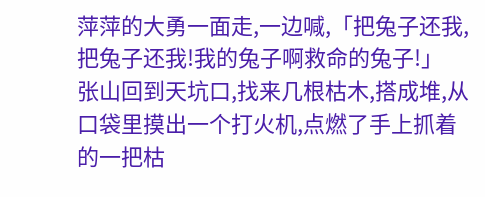萍萍的大勇一面走,一边喊,「把兔子还我,把兔子还我!我的兔子啊救命的兔子!」
张山回到天坑口,找来几根枯木,搭成堆,从口袋里摸出一个打火机,点燃了手上抓着的一把枯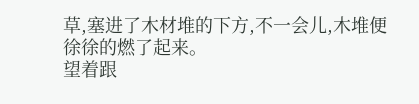草,塞进了木材堆的下方,不一会儿,木堆便徐徐的燃了起来。
望着跟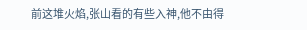前这堆火焰,张山看的有些入神,他不由得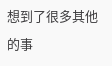想到了很多其他的事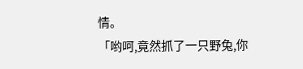情。
「哟呵,竟然抓了一只野兔,你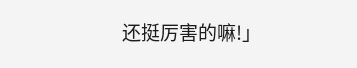还挺厉害的嘛!」